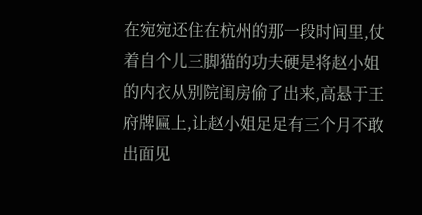在宛宛还住在杭州的那一段时间里,仗着自个儿三脚猫的功夫硬是将赵小姐的内衣从别院闺房偷了出来,高悬于王府牌匾上,让赵小姐足足有三个月不敢出面见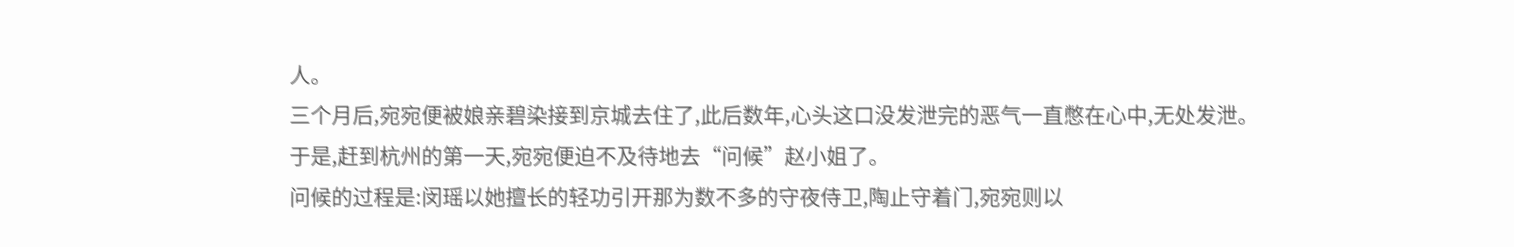人。
三个月后,宛宛便被娘亲碧染接到京城去住了,此后数年,心头这口没发泄完的恶气一直憋在心中,无处发泄。
于是,赶到杭州的第一天,宛宛便迫不及待地去“问候”赵小姐了。
问候的过程是:闵瑶以她擅长的轻功引开那为数不多的守夜侍卫,陶止守着门,宛宛则以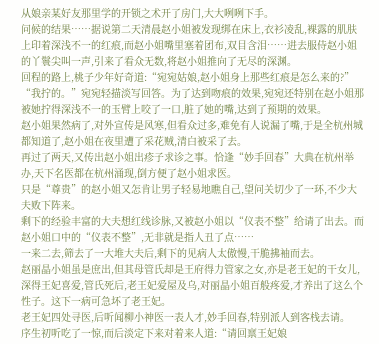从娘亲某好友那里学的开锁之术开了房门,大大咧咧下手。
问候的结果……据说第二天清晨赵小姐被发现绑在床上,衣衫凌乱,裸露的肌肤上印着深浅不一的红痕,而赵小姐嘴里塞着团布,双目含泪……进去服侍赵小姐的丫鬟尖叫一声,引来了看众无数,将赵小姐推向了无尽的深渊。
回程的路上,桃子少年好奇道:“宛宛姑娘,赵小姐身上那些红痕是怎么来的?”
“我拧的。”宛宛轻描淡写回答。为了达到吻痕的效果,宛宛还特别在赵小姐那被她拧得深浅不一的玉臂上咬了一口,脏了她的嘴,达到了预期的效果。
赵小姐果然病了,对外宣传是风寒,但看众过多,难免有人说漏了嘴,于是全杭州城都知道了,赵小姐在夜里遭了采花贼,清白被采了去。
再过了两天,又传出赵小姐出疹子求诊之事。恰逢“妙手回春”大典在杭州举办,天下名医都在杭州涌现,倒方便了赵小姐求医。
只是“尊贵”的赵小姐又怎肯让男子轻易地瞧自己,望问关切少了一环,不少大夫败下阵来。
剩下的经验丰富的大夫想红线诊脉,又被赵小姐以“仪表不整”给请了出去。而赵小姐口中的“仪表不整”,无非就是指人丑了点……
一来二去,筛去了一大堆大夫后,剩下的见病人太傲慢,干脆拂袖而去。
赵丽晶小姐虽是庶出,但其母管氏却是王府得力管家之女,亦是老王妃的干女儿,深得王妃喜爱,管氏死后,老王妃爱屋及乌,对丽晶小姐百般疼爱,才养出了这么个性子。这下一病可急坏了老王妃。
老王妃四处寻医,后听闻柳小神医一表人才,妙手回春,特别派人到客栈去请。
序生初听吃了一惊,而后淡定下来对着来人道:“请回禀王妃娘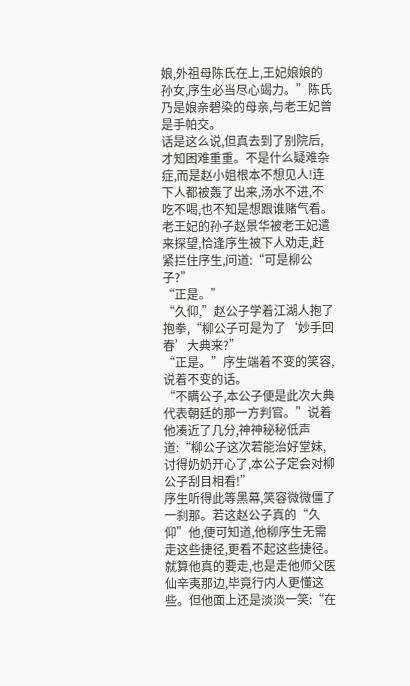娘,外祖母陈氏在上,王妃娘娘的孙女,序生必当尽心竭力。”陈氏乃是娘亲碧染的母亲,与老王妃曾是手帕交。
话是这么说,但真去到了别院后,才知困难重重。不是什么疑难杂症,而是赵小姐根本不想见人!连下人都被轰了出来,汤水不进,不吃不喝,也不知是想跟谁赌气看。
老王妃的孙子赵景华被老王妃遣来探望,恰逢序生被下人劝走,赶紧拦住序生,问道:“可是柳公子?”
“正是。”
“久仰,”赵公子学着江湖人抱了抱拳,“柳公子可是为了‘妙手回春’大典来?”
“正是。”序生端着不变的笑容,说着不变的话。
“不瞒公子,本公子便是此次大典代表朝廷的那一方判官。”说着他凑近了几分,神神秘秘低声道:“柳公子这次若能治好堂妹,讨得奶奶开心了,本公子定会对柳公子刮目相看!”
序生听得此等黑幕,笑容微微僵了一刹那。若这赵公子真的“久仰”他,便可知道,他柳序生无需走这些捷径,更看不起这些捷径。就算他真的要走,也是走他师父医仙辛夷那边,毕竟行内人更懂这些。但他面上还是淡淡一笑:“在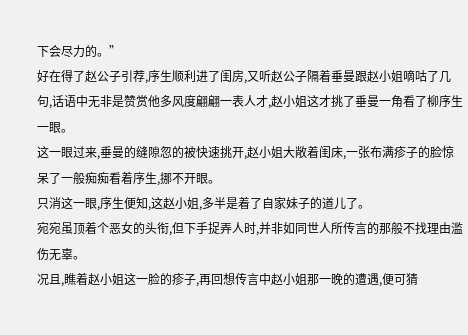下会尽力的。”
好在得了赵公子引荐,序生顺利进了闺房,又听赵公子隔着垂曼跟赵小姐嘀咕了几句,话语中无非是赞赏他多风度翩翩一表人才,赵小姐这才挑了垂曼一角看了柳序生一眼。
这一眼过来,垂曼的缝隙忽的被快速挑开,赵小姐大敞着闺床,一张布满疹子的脸惊呆了一般痴痴看着序生,挪不开眼。
只消这一眼,序生便知,这赵小姐,多半是着了自家妹子的道儿了。
宛宛虽顶着个恶女的头衔,但下手捉弄人时,并非如同世人所传言的那般不找理由滥伤无辜。
况且,瞧着赵小姐这一脸的疹子,再回想传言中赵小姐那一晚的遭遇,便可猜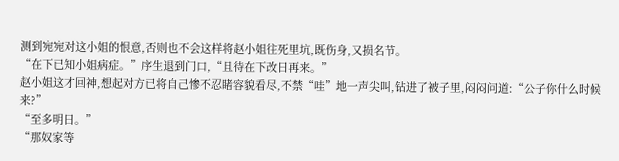测到宛宛对这小姐的恨意,否则也不会这样将赵小姐往死里坑,既伤身,又损名节。
“在下已知小姐病症。”序生退到门口,“且待在下改日再来。”
赵小姐这才回神,想起对方已将自己惨不忍睹容貌看尽,不禁“哇”地一声尖叫,钻进了被子里,闷闷问道:“公子你什么时候来?”
“至多明日。”
“那奴家等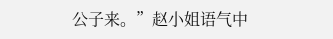公子来。”赵小姐语气中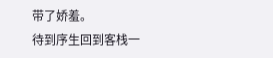带了娇羞。
待到序生回到客栈一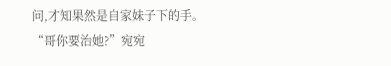问,才知果然是自家妹子下的手。
“哥你要治她?”宛宛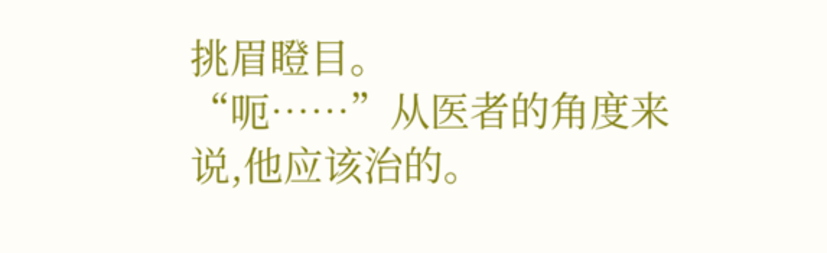挑眉瞪目。
“呃……”从医者的角度来说,他应该治的。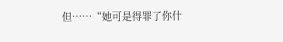但……“她可是得罪了你什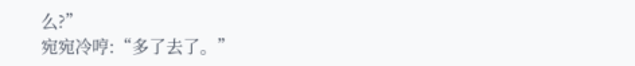么?”
宛宛冷哼:“多了去了。”